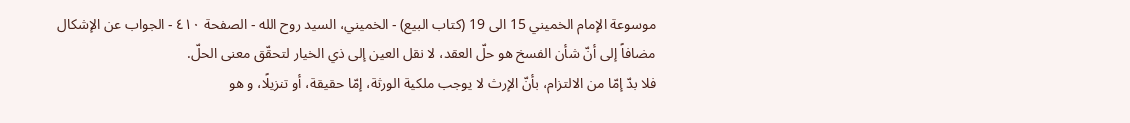موسوعة الإمام الخميني 15 الى 19 (كتاب البيع) - الخميني، السيد روح الله - الصفحة ٤١٠ - الجواب عن الإشكال
مضافاً إلى أنّ شأن الفسخ هو حلّ العقد، لا نقل العين إلى ذي الخيار لتحقّق معنى الحلّ.
فلا بدّ إمّا من الالتزام، بأنّ الإرث لا يوجب ملكية الورثة، إمّا حقيقة، أو تنزيلًا، و هو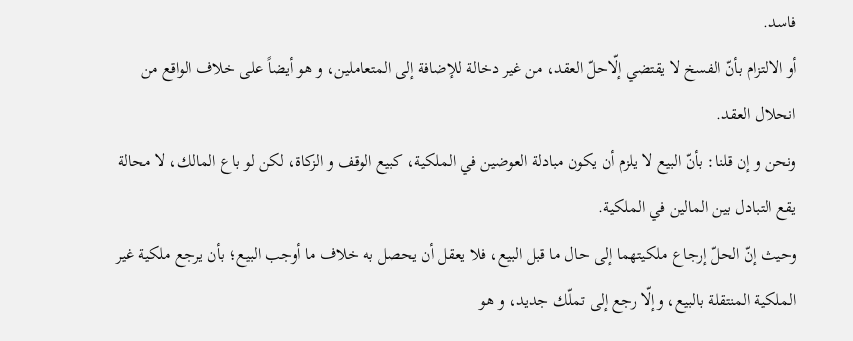فاسد.
أو الالتزام بأنّ الفسخ لا يقتضي إلّاحلّ العقد، من غير دخالة للإضافة إلى المتعاملين، و هو أيضاً على خلاف الواقع من انحلال العقد.
ونحن و إن قلنا: بأنّ البيع لا يلزم أن يكون مبادلة العوضين في الملكية، كبيع الوقف و الزكاة، لكن لو باع المالك، لا محالة يقع التبادل بين المالين في الملكية.
وحيث إنّ الحلّ إرجاع ملكيتهما إلى حال ما قبل البيع، فلا يعقل أن يحصل به خلاف ما أوجب البيع؛ بأن يرجع ملكية غير الملكية المنتقلة بالبيع، وإلّا رجع إلى تملّك جديد، و هو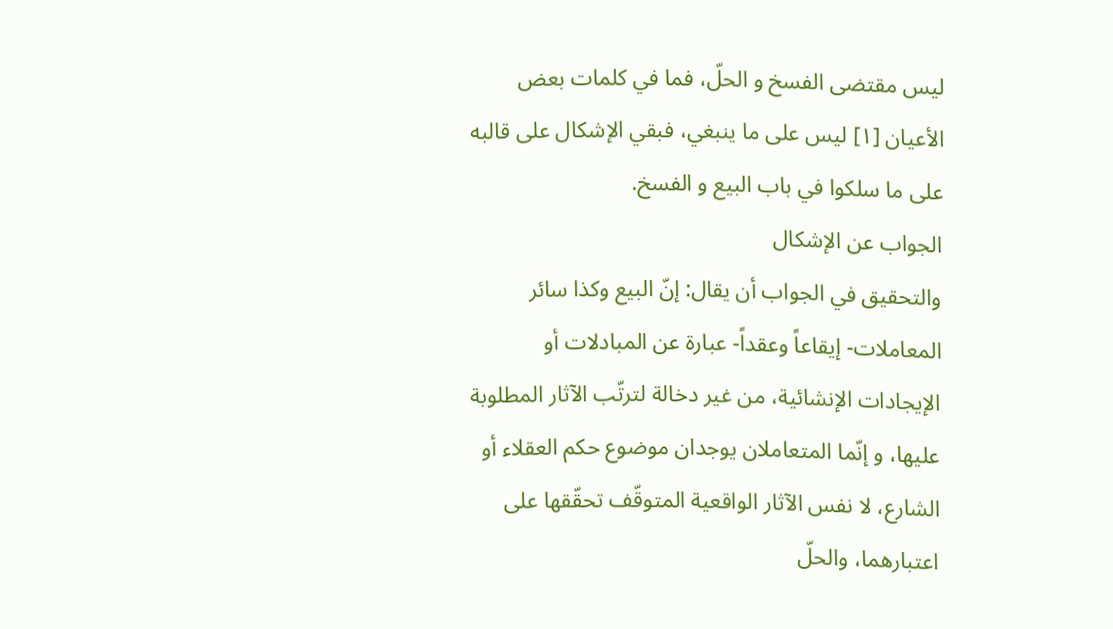ليس مقتضى الفسخ و الحلّ، فما في كلمات بعض الأعيان [١] ليس على ما ينبغي، فبقي الإشكال على قالبه على ما سلكوا في باب البيع و الفسخ.
الجواب عن الإشكال
والتحقيق في الجواب أن يقال: إنّ البيع وكذا سائر المعاملات- إيقاعاً وعقداً- عبارة عن المبادلات أو الإيجادات الإنشائية، من غير دخالة لترتّب الآثار المطلوبة عليها، و إنّما المتعاملان يوجدان موضوع حكم العقلاء أو الشارع، لا نفس الآثار الواقعية المتوقّف تحقّقها على اعتبارهما، والحلّ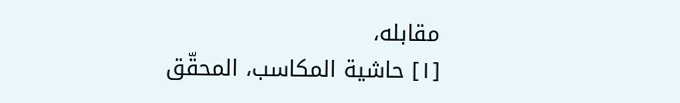مقابله،
[١] حاشية المكاسب، المحقّق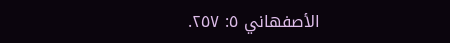الأصفهاني ٥: ٢٥٧.